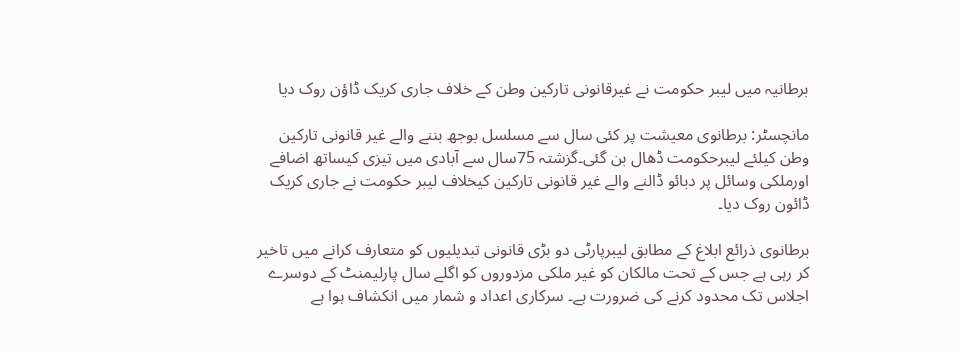برطانیہ میں لیبر حکومت نے غیرقانونی تارکین وطن کے خلاف جاری کریک ڈاؤن روک دیا

مانچسٹر: برطانوی معیشت پر کئی سال سے مسلسل بوجھ بننے والے غیر قانونی تارکین وطن کیلئے لیبرحکومت ڈھال بن گئی۔گزشتہ 75سال سے آبادی میں تیزی کیساتھ اضافے اورملکی وسائل پر دبائو ڈالنے والے غیر قانونی تارکین کیخلاف لیبر حکومت نے جاری کریک ڈائون روک دیا۔

برطانوی ذرائع ابلاغ کے مطابق لیبرپارٹی دو بڑی قانونی تبدیلیوں کو متعارف کرانے میں تاخیر کر رہی ہے جس کے تحت مالکان کو غیر ملکی مزدوروں کو اگلے سال پارلیمنٹ کے دوسرے اجلاس تک محدود کرنے کی ضرورت ہے۔ سرکاری اعداد و شمار میں انکشاف ہوا ہے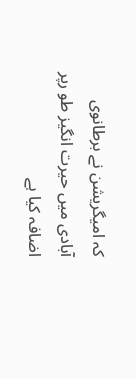کہ امیگریشن نے برطانوی آبادی میں حیرت انگیز طو رپر اضافہ کیا ہے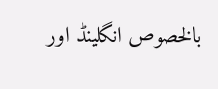بالخصوص انگلینڈ اور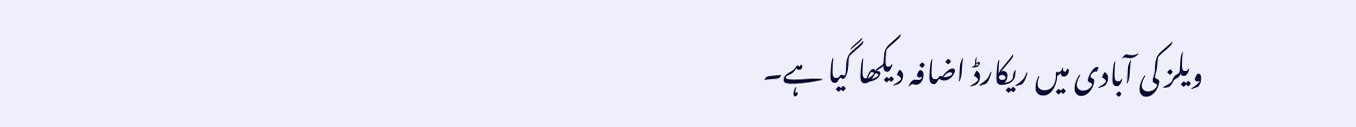ویلز کی آبادی میں ریکارڈ اضافہ دیکھا گیا ہے۔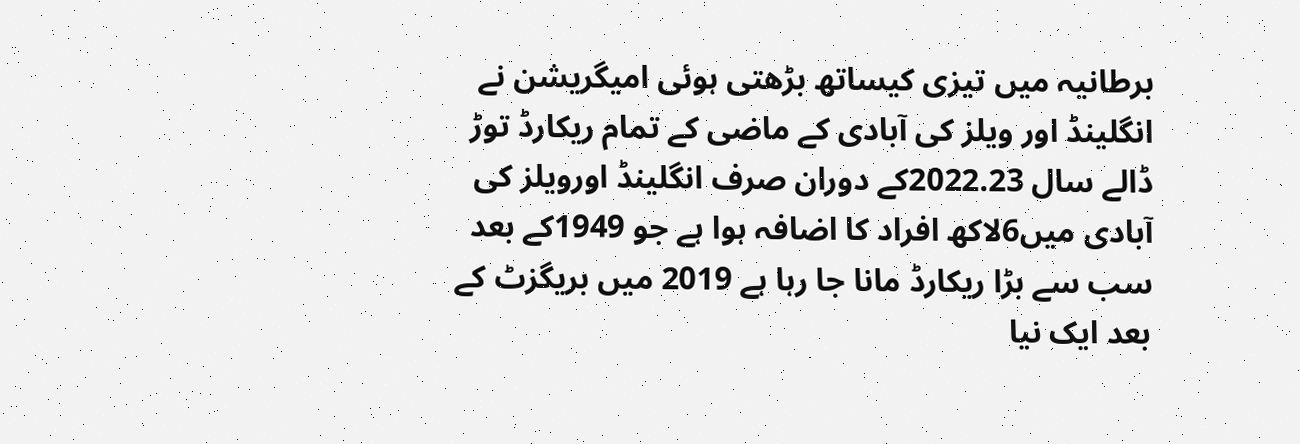برطانیہ میں تیزی کیساتھ بڑھتی ہوئی امیگریشن نے انگلینڈ اور ویلز کی آبادی کے ماضی کے تمام ریکارڈ توڑ ڈالے سال 2022.23کے دوران صرف انگلینڈ اورویلز کی آبادی میں6لاکھ افراد کا اضافہ ہوا ہے جو 1949کے بعد سب سے بڑا ریکارڈ مانا جا رہا ہے 2019 میں بریگزٹ کے بعد ایک نیا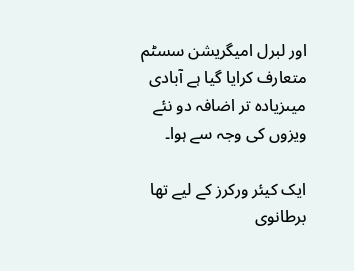اور لبرل امیگریشن سسٹم متعارف کرایا گیا ہے آبادی میںزیادہ تر اضافہ دو نئے ویزوں کی وجہ سے ہوا۔

ایک کیئر ورکرز کے لیے تھا برطانوی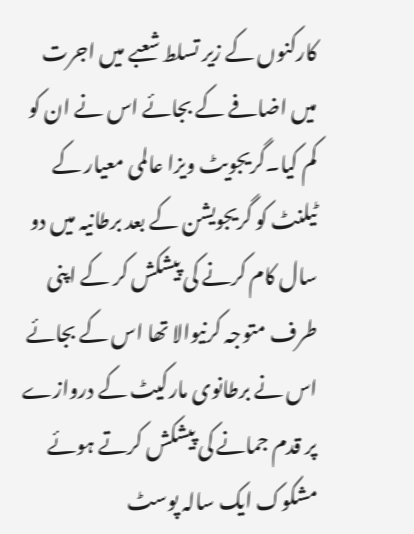کارکنوں کے زیر تسلط شعبے میں اجرت میں اضافے کے بجائے اس نے ان کو کم کیا۔گریجویٹ ویزا عالمی معیار کے ٹیلنٹ کو گریجویشن کے بعد برطانیہ میں دو سال کام کرنے کی پیشکش کر کے اپنی طرف متوجہ کرنیوالا تھا اس کے بجائے اس نے برطانوی مارکیٹ کے دروازے پر قدم جمانے کی پیشکش کرتے ہوئے مشکوک ایک سالہ پوسٹ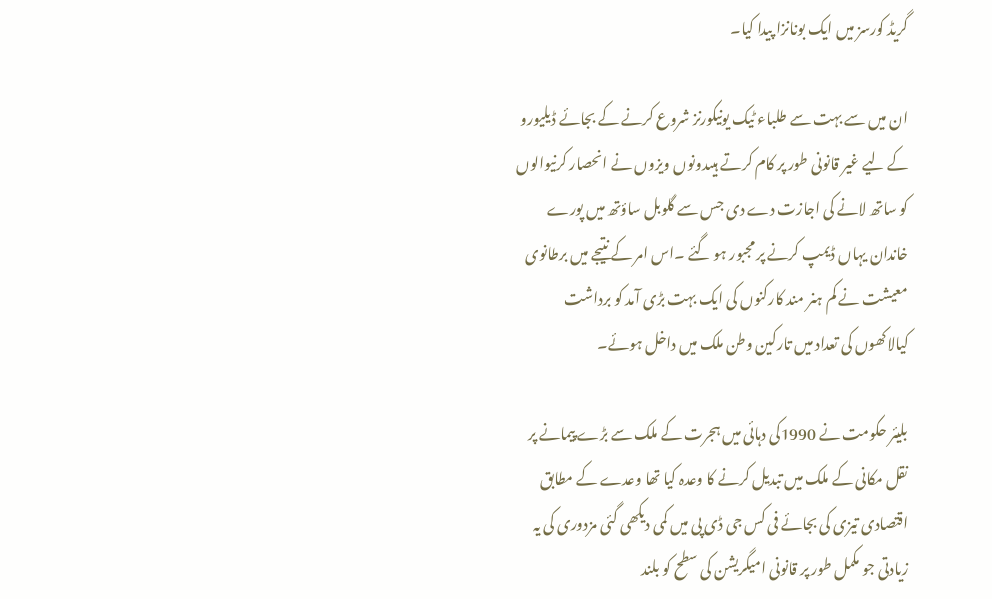گریڈ کورسز میں ایک بونانزا پیدا کیا۔

ان میں سے بہت سے طلباء ٹیک یونیکورنز شروع کرنے کے بجائے ڈیلیورو کے لیے غیر قانونی طور پر کام کرتے ہیںدونوں ویزوں نے انحصار کرنیوالوں کو ساتھ لانے کی اجازت دے دی جس سے گلوبل ساؤتھ میں پورے خاندان یہاں ڈیمپ کرنے پر مجبور ہو گئے ۔اس امر کے نتیجے میں برطانوی معیشت نے کم ہنر مند کارکنوں کی ایک بہت بڑی آمد کو برداشت کیالاکھوں کی تعداد میں تارکین وطن ملک میں داخل ہوئے۔

بلیئر حکومت نے 1990کی دہائی میں ہجرت کے ملک سے بڑے پیمانے پر نقل مکانی کے ملک میں تبدیل کرنے کا وعدہ کیا تھا وعدے کے مطابق اقتصادی تیزی کی بجائے فی کس جی ڈی پی میں کمی دیکھی گئی مزدوری کی یہ زیادتی جو مکمل طور پر قانونی امیگریشن کی سطح کو بلند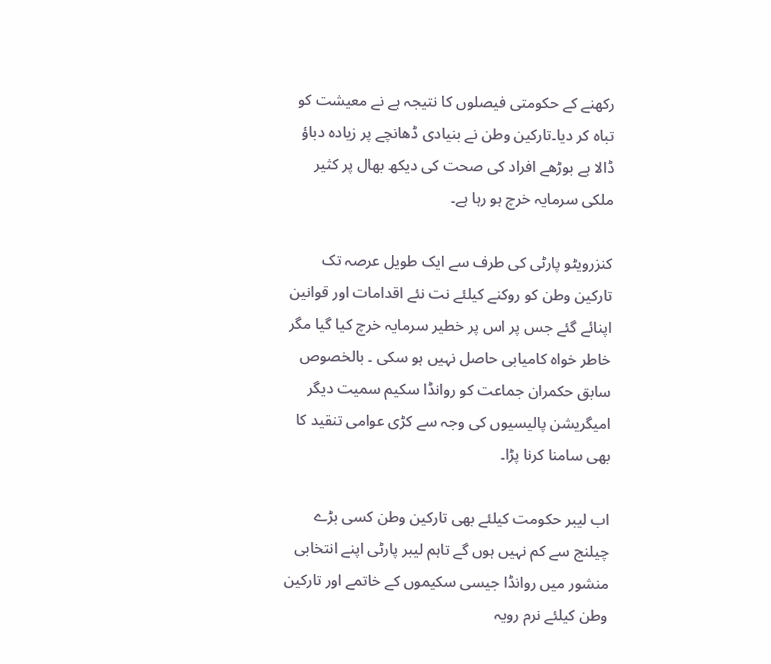رکھنے کے حکومتی فیصلوں کا نتیجہ ہے نے معیشت کو تباہ کر دیا۔تارکین وطن نے بنیادی ڈھانچے پر زیادہ دباؤ ڈالا ہے بوڑھے افراد کی صحت کی دیکھ بھال پر کثیر ملکی سرمایہ خرچ ہو رہا ہے۔

کنزرویٹو پارٹی کی طرف سے ایک طویل عرصہ تک تارکین وطن کو روکنے کیلئے نت نئے اقدامات اور قوانین اپنائے گئے جس پر اس پر خطیر سرمایہ خرچ کیا گیا مگر خاطر خواہ کامیابی حاصل نہیں ہو سکی ۔ بالخصوص سابق حکمران جماعت کو روانڈا سکیم سمیت دیگر امیگریشن پالیسیوں کی وجہ سے کڑی عوامی تنقید کا بھی سامنا کرنا پڑا۔

اب لیبر حکومت کیلئے بھی تارکین وطن کسی بڑے چیلنج سے کم نہیں ہوں گے تاہم لیبر پارٹی اپنے انتخابی منشور میں روانڈا جیسی سکیموں کے خاتمے اور تارکین وطن کیلئے نرم رویہ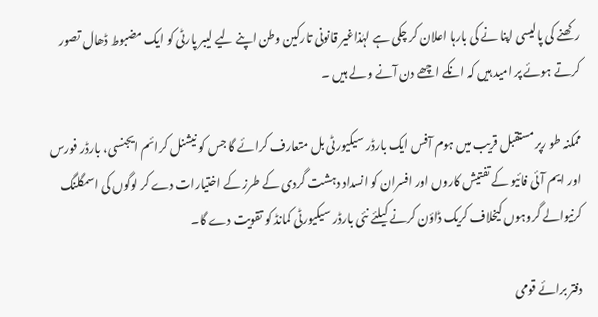رکھنے کی پالیسی اپنا نے کی بارہا اعلان کر چکی ہے لہٰذاغیر قانونی تارکین وطن اپنے لیے لیبر پارٹی کو ایک مضبوط ڈھال تصور کرتے ہوئے پر امید ہیں کہ انکے اچھے دن آنے و لے ہیں ۔

ممکنہ طو رپر مستقبل قریب میں ہوم آفس ایک بارڈر سیکیورٹی بل متعارف کرائے گا جس کو نیشنل کرائم ایجنسی، بارڈر فورس اور ایم آئی فائیو کے تفتیش کاروں اور افسران کو انسداد دہشت گردی کے طرز کے اختیارات دے کر لوگوں کی اسمگلنگ کرنیوالے گروہوں کیخلاف کریک ڈاؤن کرنے کیلئے نئی بارڈر سیکیورٹی کمانڈ کو تقویت دے گا۔

دفتر برائے قومی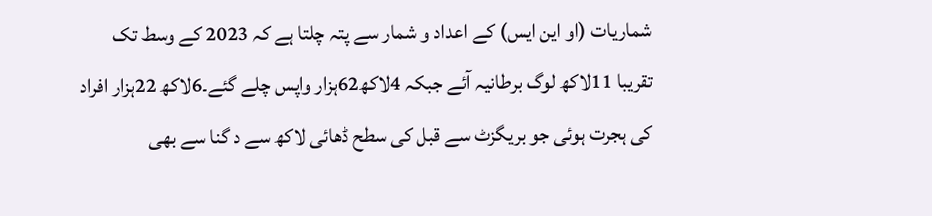شماریات (او این ایس) کے اعداد و شمار سے پتہ چلتا ہے کہ 2023 کے وسط تک تقریبا 11لاکھ لوگ برطانیہ آئے جبکہ 4لاکھ62ہزار واپس چلے گئے۔6لاکھ 22ہزار افراد کی ہجرت ہوئی جو بریگزٹ سے قبل کی سطح ڈھائی لاکھ سے د گنا سے بھی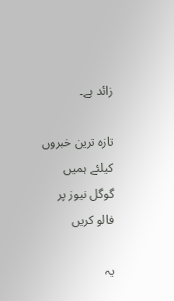زائد ہے۔

تازہ ترین خبروں کیلئے ہمیں گوگل نیوز پر فالو کریں

یہ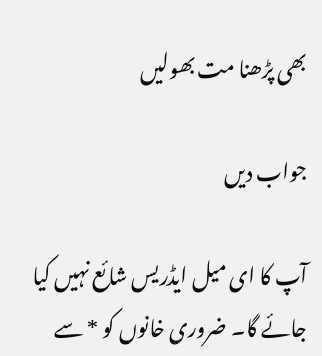بھی پڑھنا مت بھولیں

جواب دیں

آپ کا ای میل ایڈریس شائع نہیں کیا جائے گا۔ ضروری خانوں کو * سے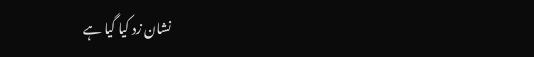نشان زد کیا گیا ہے